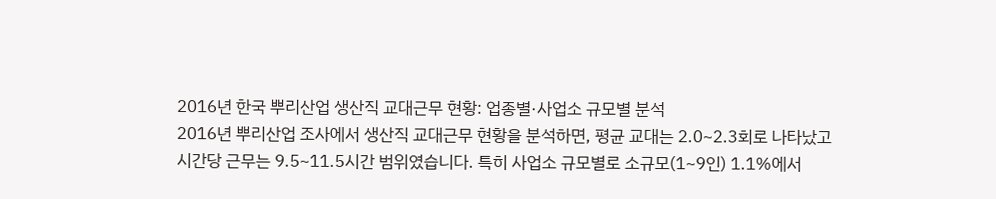2016년 한국 뿌리산업 생산직 교대근무 현황: 업종별·사업소 규모별 분석
2016년 뿌리산업 조사에서 생산직 교대근무 현황을 분석하면, 평균 교대는 2.0~2.3회로 나타났고 시간당 근무는 9.5~11.5시간 범위였습니다. 특히 사업소 규모별로 소규모(1~9인) 1.1%에서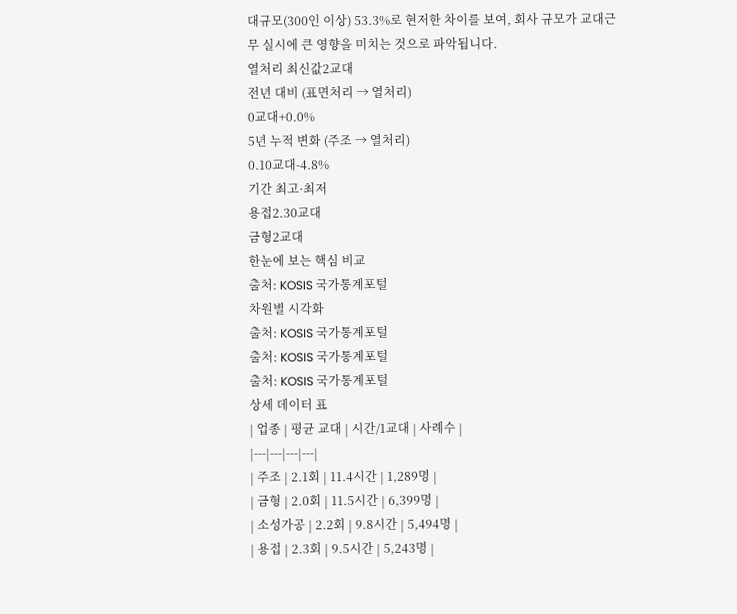대규모(300인 이상) 53.3%로 현저한 차이를 보여, 회사 규모가 교대근무 실시에 큰 영향을 미치는 것으로 파악됩니다.
열처리 최신값2교대
전년 대비 (표면처리 → 열처리)
0교대+0.0%
5년 누적 변화 (주조 → 열처리)
0.10교대-4.8%
기간 최고·최저
용접2.30교대
금형2교대
한눈에 보는 핵심 비교
출처: KOSIS 국가통계포털
차원별 시각화
출처: KOSIS 국가통계포털
출처: KOSIS 국가통계포털
출처: KOSIS 국가통계포털
상세 데이터 표
| 업종 | 평균 교대 | 시간/1교대 | 사례수 |
|---|---|---|---|
| 주조 | 2.1회 | 11.4시간 | 1,289명 |
| 금형 | 2.0회 | 11.5시간 | 6,399명 |
| 소성가공 | 2.2회 | 9.8시간 | 5,494명 |
| 용접 | 2.3회 | 9.5시간 | 5,243명 |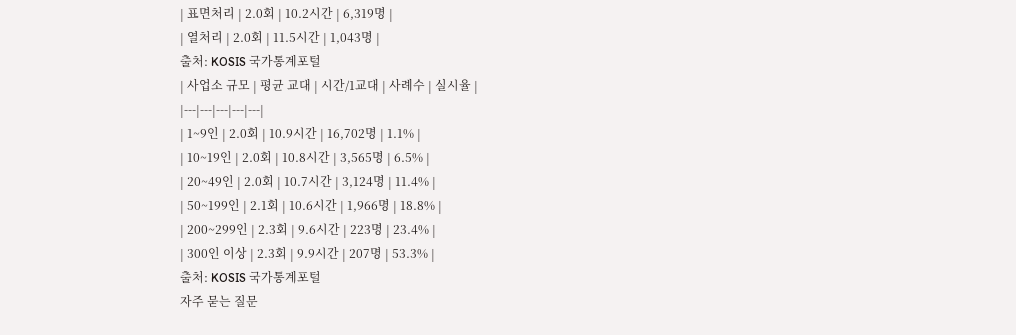| 표면처리 | 2.0회 | 10.2시간 | 6,319명 |
| 열처리 | 2.0회 | 11.5시간 | 1,043명 |
출처: KOSIS 국가통계포털
| 사업소 규모 | 평균 교대 | 시간/1교대 | 사례수 | 실시율 |
|---|---|---|---|---|
| 1~9인 | 2.0회 | 10.9시간 | 16,702명 | 1.1% |
| 10~19인 | 2.0회 | 10.8시간 | 3,565명 | 6.5% |
| 20~49인 | 2.0회 | 10.7시간 | 3,124명 | 11.4% |
| 50~199인 | 2.1회 | 10.6시간 | 1,966명 | 18.8% |
| 200~299인 | 2.3회 | 9.6시간 | 223명 | 23.4% |
| 300인 이상 | 2.3회 | 9.9시간 | 207명 | 53.3% |
출처: KOSIS 국가통계포털
자주 묻는 질문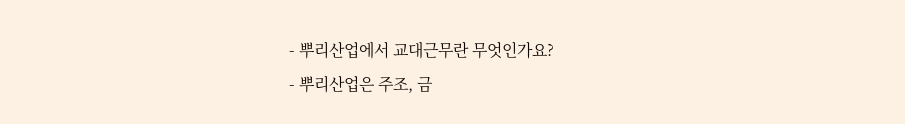- 뿌리산업에서 교대근무란 무엇인가요?
- 뿌리산업은 주조, 금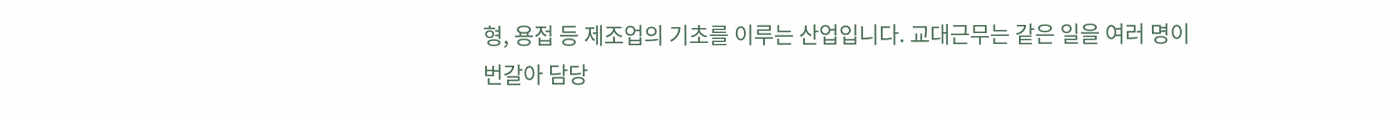형, 용접 등 제조업의 기초를 이루는 산업입니다. 교대근무는 같은 일을 여러 명이 번갈아 담당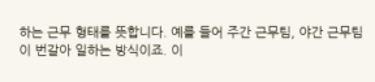하는 근무 형태를 뜻합니다. 예를 들어 주간 근무팀, 야간 근무팀이 번갈아 일하는 방식이죠. 이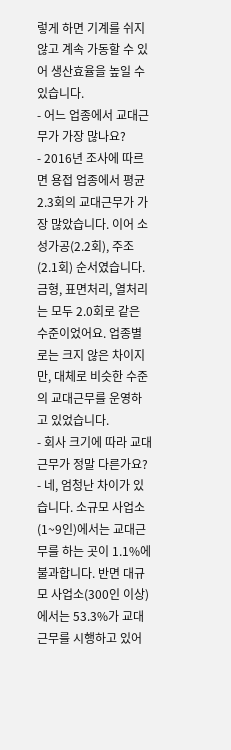렇게 하면 기계를 쉬지 않고 계속 가동할 수 있어 생산효율을 높일 수 있습니다.
- 어느 업종에서 교대근무가 가장 많나요?
- 2016년 조사에 따르면 용접 업종에서 평균 2.3회의 교대근무가 가장 많았습니다. 이어 소성가공(2.2회), 주조(2.1회) 순서였습니다. 금형, 표면처리, 열처리는 모두 2.0회로 같은 수준이었어요. 업종별로는 크지 않은 차이지만, 대체로 비슷한 수준의 교대근무를 운영하고 있었습니다.
- 회사 크기에 따라 교대근무가 정말 다른가요?
- 네, 엄청난 차이가 있습니다. 소규모 사업소(1~9인)에서는 교대근무를 하는 곳이 1.1%에 불과합니다. 반면 대규모 사업소(300인 이상)에서는 53.3%가 교대근무를 시행하고 있어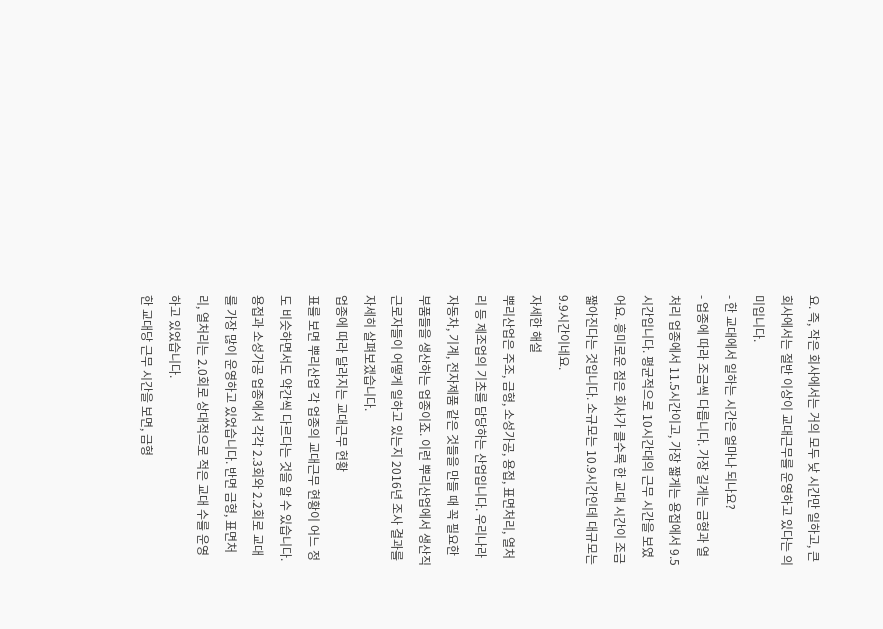요. 즉, 작은 회사에서는 거의 모두 낮 시간만 일하고, 큰 회사에서는 절반 이상이 교대근무를 운영하고 있다는 의미입니다.
- 한 교대에서 일하는 시간은 얼마나 되나요?
- 업종에 따라 조금씩 다릅니다. 가장 길게는 금형과 열처리 업종에서 11.5시간이고, 가장 짧게는 용접에서 9.5시간입니다. 평균적으로 10시간대의 근무 시간을 보였어요. 흥미로운 점은 회사가 클수록 한 교대 시간이 조금 짧아진다는 것입니다. 소규모는 10.9시간인데 대규모는 9.9시간이네요.
자세한 해설
뿌리산업은 주조, 금형, 소성가공, 용접, 표면처리, 열처리 등 제조업의 기초를 담당하는 산업입니다. 우리나라 자동차, 기계, 전자제품 같은 것들을 만들 때 꼭 필요한 부품들을 생산하는 업종이죠. 이런 뿌리산업에서 생산직 근로자들이 어떻게 일하고 있는지 2016년 조사 결과를 자세히 살펴보겠습니다.
업종에 따라 달라지는 교대근무 현황
표를 보면 뿌리산업 각 업종의 교대근무 현황이 어느 정도 비슷하면서도 약간씩 다르다는 것을 알 수 있습니다. 용접과 소성가공 업종에서 각각 2.3회와 2.2회로 교대를 가장 많이 운영하고 있었습니다. 반면 금형, 표면처리, 열처리는 2.0회로 상대적으로 적은 교대 수를 운영하고 있었습니다.
한 교대당 근무 시간을 보면, 금형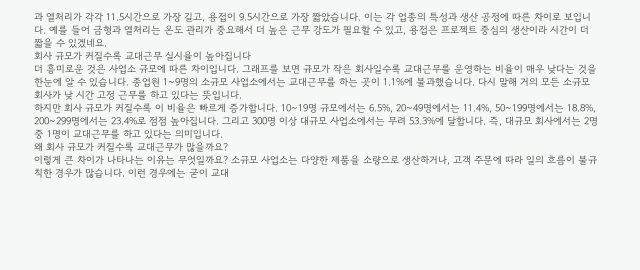과 열처리가 각각 11.5시간으로 가장 길고, 용접이 9.5시간으로 가장 짧았습니다. 이는 각 업종의 특성과 생산 공정에 따른 차이로 보입니다. 예를 들어 금형과 열처리는 온도 관리가 중요해서 더 높은 근무 강도가 필요할 수 있고, 용접은 프로젝트 중심의 생산이라 시간이 더 짧을 수 있겠네요.
회사 규모가 커질수록 교대근무 실시율이 높아집니다
더 흥미로운 것은 사업소 규모에 따른 차이입니다. 그래프를 보면 규모가 작은 회사일수록 교대근무를 운영하는 비율이 매우 낮다는 것을 한눈에 알 수 있습니다. 종업원 1~9명의 소규모 사업소에서는 교대근무를 하는 곳이 1.1%에 불과했습니다. 다시 말해 거의 모든 소규모 회사가 낮 시간 고정 근무를 하고 있다는 뜻입니다.
하지만 회사 규모가 커질수록 이 비율은 빠르게 증가합니다. 10~19명 규모에서는 6.5%, 20~49명에서는 11.4%, 50~199명에서는 18.8%, 200~299명에서는 23.4%로 점점 높아집니다. 그리고 300명 이상 대규모 사업소에서는 무려 53.3%에 달합니다. 즉, 대규모 회사에서는 2명 중 1명이 교대근무를 하고 있다는 의미입니다.
왜 회사 규모가 커질수록 교대근무가 많을까요?
이렇게 큰 차이가 나타나는 이유는 무엇일까요? 소규모 사업소는 다양한 제품을 소량으로 생산하거나, 고객 주문에 따라 일의 흐름이 불규칙한 경우가 많습니다. 이런 경우에는 굳이 교대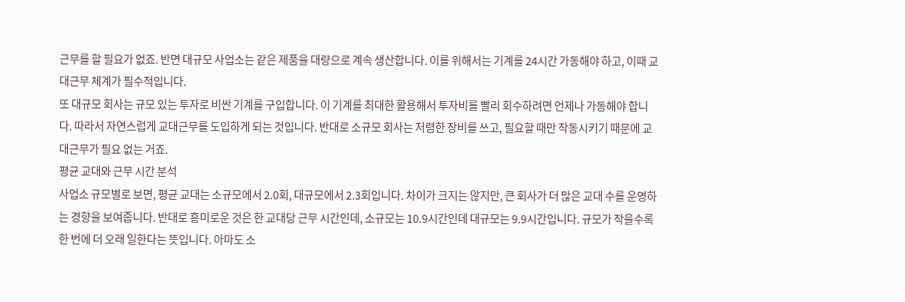근무를 할 필요가 없죠. 반면 대규모 사업소는 같은 제품을 대량으로 계속 생산합니다. 이를 위해서는 기계를 24시간 가동해야 하고, 이때 교대근무 체계가 필수적입니다.
또 대규모 회사는 규모 있는 투자로 비싼 기계를 구입합니다. 이 기계를 최대한 활용해서 투자비를 빨리 회수하려면 언제나 가동해야 합니다. 따라서 자연스럽게 교대근무를 도입하게 되는 것입니다. 반대로 소규모 회사는 저렴한 장비를 쓰고, 필요할 때만 작동시키기 때문에 교대근무가 필요 없는 거죠.
평균 교대와 근무 시간 분석
사업소 규모별로 보면, 평균 교대는 소규모에서 2.0회, 대규모에서 2.3회입니다. 차이가 크지는 않지만, 큰 회사가 더 많은 교대 수를 운영하는 경향을 보여줍니다. 반대로 흥미로운 것은 한 교대당 근무 시간인데, 소규모는 10.9시간인데 대규모는 9.9시간입니다. 규모가 작을수록 한 번에 더 오래 일한다는 뜻입니다. 아마도 소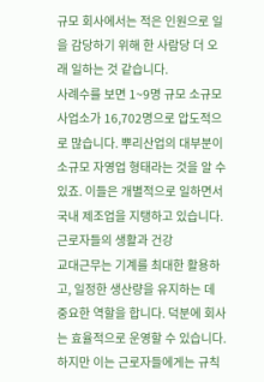규모 회사에서는 적은 인원으로 일을 감당하기 위해 한 사람당 더 오래 일하는 것 같습니다.
사례수를 보면 1~9명 규모 소규모 사업소가 16,702명으로 압도적으로 많습니다. 뿌리산업의 대부분이 소규모 자영업 형태라는 것을 알 수 있죠. 이들은 개별적으로 일하면서 국내 제조업을 지탱하고 있습니다.
근로자들의 생활과 건강
교대근무는 기계를 최대한 활용하고, 일정한 생산량을 유지하는 데 중요한 역할을 합니다. 덕분에 회사는 효율적으로 운영할 수 있습니다. 하지만 이는 근로자들에게는 규칙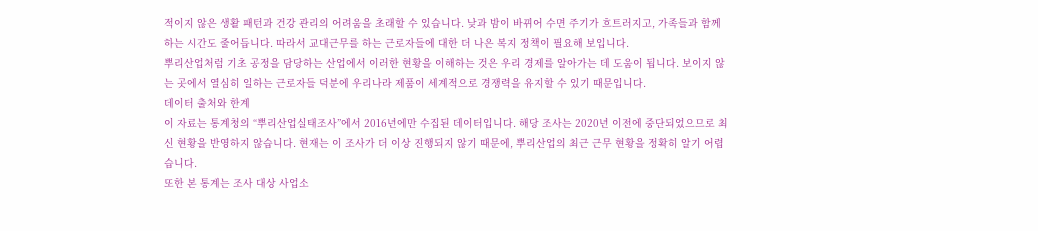적이지 않은 생활 패턴과 건강 관리의 어려움을 초래할 수 있습니다. 낮과 밤이 바뀌어 수면 주기가 흐트러지고, 가족들과 함께하는 시간도 줄어듭니다. 따라서 교대근무를 하는 근로자들에 대한 더 나은 복지 정책이 필요해 보입니다.
뿌리산업처럼 기초 공정을 담당하는 산업에서 이러한 현황을 이해하는 것은 우리 경제를 알아가는 데 도움이 됩니다. 보이지 않는 곳에서 열심히 일하는 근로자들 덕분에 우리나라 제품이 세계적으로 경쟁력을 유지할 수 있기 때문입니다.
데이터 출처와 한계
이 자료는 통계청의 “뿌리산업실태조사”에서 2016년에만 수집된 데이터입니다. 해당 조사는 2020년 이전에 중단되었으므로 최신 현황을 반영하지 않습니다. 현재는 이 조사가 더 이상 진행되지 않기 때문에, 뿌리산업의 최근 근무 현황을 정확히 알기 어렵습니다.
또한 본 통계는 조사 대상 사업소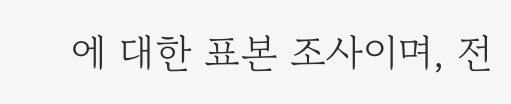에 대한 표본 조사이며, 전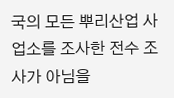국의 모든 뿌리산업 사업소를 조사한 전수 조사가 아님을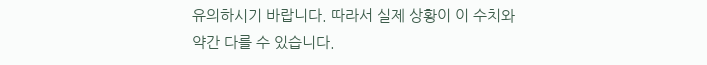유의하시기 바랍니다. 따라서 실제 상황이 이 수치와 약간 다를 수 있습니다.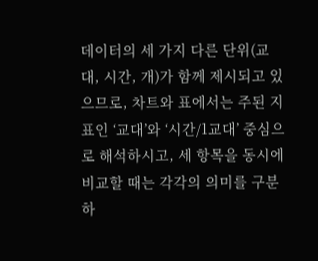데이터의 세 가지 다른 단위(교대, 시간, 개)가 함께 제시되고 있으므로, 차트와 표에서는 주된 지표인 ‘교대’와 ‘시간/1교대’ 중심으로 해석하시고, 세 항목을 동시에 비교할 때는 각각의 의미를 구분하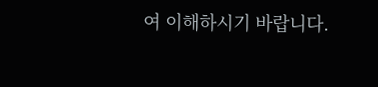여 이해하시기 바랍니다.